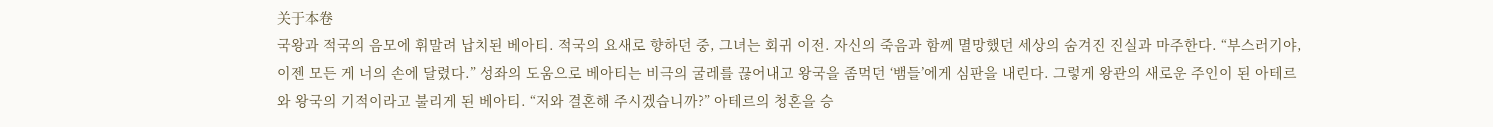关于本卷
국왕과 적국의 음모에 휘말려 납치된 베아티. 적국의 요새로 향하던 중, 그녀는 회귀 이전. 자신의 죽음과 함께 멸망했던 세상의 숨겨진 진실과 마주한다. “부스러기야, 이젠 모든 게 너의 손에 달렸다.” 성좌의 도움으로 베아티는 비극의 굴레를 끊어내고 왕국을 좀먹던 ‘뱀들’에게 심판을 내린다. 그렇게 왕관의 새로운 주인이 된 아테르와 왕국의 기적이라고 불리게 된 베아티. “저와 결혼해 주시겠습니까?” 아테르의 청혼을 승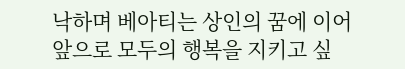낙하며 베아티는 상인의 꿈에 이어 앞으로 모두의 행복을 지키고 싶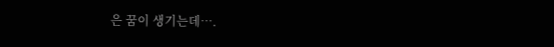은 꿈이 생기는데….